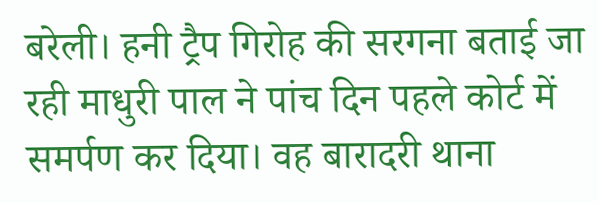बरेली। हनी ट्रैप गिरोह की सरगना बताई जा रही माधुरी पाल ने पांच दिन पहले कोर्ट में समर्पण कर दिया। वह बारादरी थाना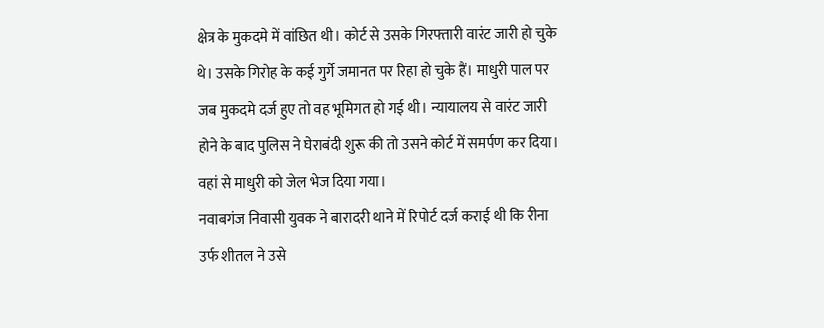क्षेत्र के मुकदमे में वांछित थी। कोर्ट से उसके गिरफ्तारी वारंट जारी हो चुके थे। उसके गिरोह के कई गुर्गे जमानत पर रिहा हो चुके हैं। माधुरी पाल पर जब मुकदमे दर्ज हुए तो वह भूमिगत हो गई थी। न्यायालय से वारंट जारी होने के बाद पुलिस ने घेराबंदी शुरू की तो उसने कोर्ट में समर्पण कर दिया। वहां से माधुरी को जेल भेज दिया गया।
नवाबगंज निवासी युवक ने बारादरी थाने में रिपोर्ट दर्ज कराई थी कि रीना उर्फ शीतल ने उसे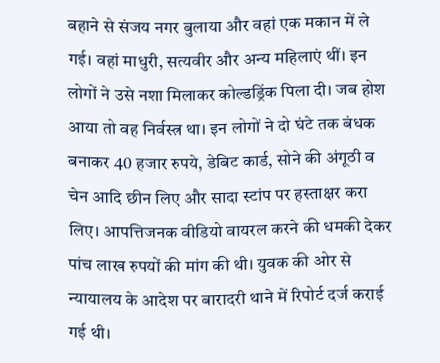बहाने से संजय नगर बुलाया और वहां एक मकान में ले गई। वहां माधुरी, सत्यवीर और अन्य महिलाएं थीं। इन लोगों ने उसे नशा मिलाकर कोल्डड्रिंक पिला दी। जब होश आया तो वह निर्वस्त्र था। इन लोगों ने दो घंटे तक बंधक बनाकर 40 हजार रुपये, डेबिट कार्ड, सोने की अंगूठी व चेन आदि छीन लिए और सादा स्टांप पर हस्ताक्षर करा लिए। आपत्तिजनक वीडियो वायरल करने की धमकी देकर पांच लाख रुपयों की मांग की थी। युवक की ओर से न्यायालय के आदेश पर बारादरी थाने में रिपोर्ट दर्ज कराई गई थी।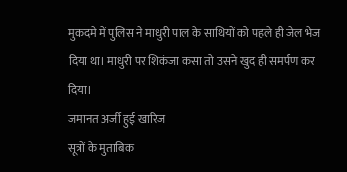मुकदमे में पुलिस ने माधुरी पाल के साथियों को पहले ही जेल भेज दिया था। माधुरी पर शिकंजा कसा तो उसने खुद ही समर्पण कर दिया।
जमानत अर्जी हुई खारिज
सूत्रों के मुताबिक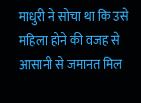माधुरी ने सोचा था कि उसे महिला होने की वजह से आसानी से जमानत मिल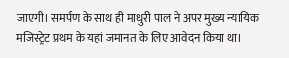जाएगी। समर्पण के साथ ही माधुरी पाल ने अपर मुख्य न्यायिक मजिस्ट्रेट प्रथम के यहां जमानत के लिए आवेदन किया था।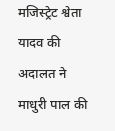मजिस्ट्रेट श्वेता यादव की अदालत ने माधुरी पाल की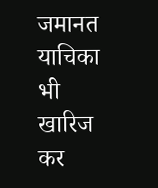जमानत याचिका भी खारिज कर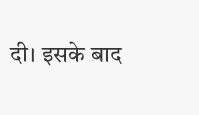दी। इसके बाद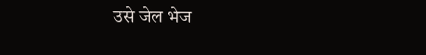उसे जेल भेज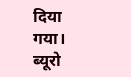दिया गया। ब्यूरो